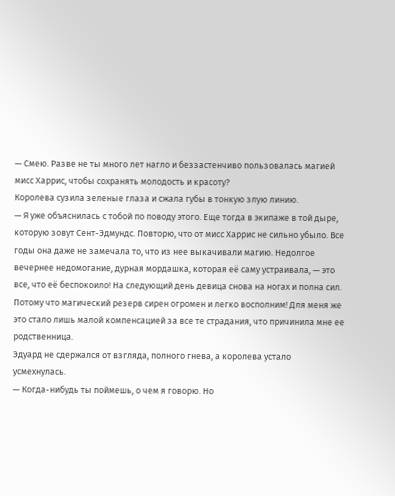— Смею. Разве не ты много лет нагло и беззастенчиво пользовалась магией мисс Харрис, чтобы сохранять молодость и красоту?
Королева сузила зеленые глаза и сжала губы в тонкую злую линию.
— Я уже объяснилась с тобой по поводу этого. Еще тогда в экипаже в той дыре, которую зовут Сент-Эдмундс. Повторю, что от мисс Харрис не сильно убыло. Все годы она даже не замечала то, что из нее выкачивали магию. Недолгое вечернее недомогание, дурная мордашка, которая её саму устраивала, — это все, что её беспокоило! На следующий день девица снова на ногах и полна сил. Потому что магический резерв сирен огромен и легко восполним! Для меня же это стало лишь малой компенсацией за все те страдания, что причинила мне ее родственница.
Эдуард не сдержался от взгляда, полного гнева, а королева устало усмехнулась.
— Когда-нибудь ты поймешь, о чем я говорю. Но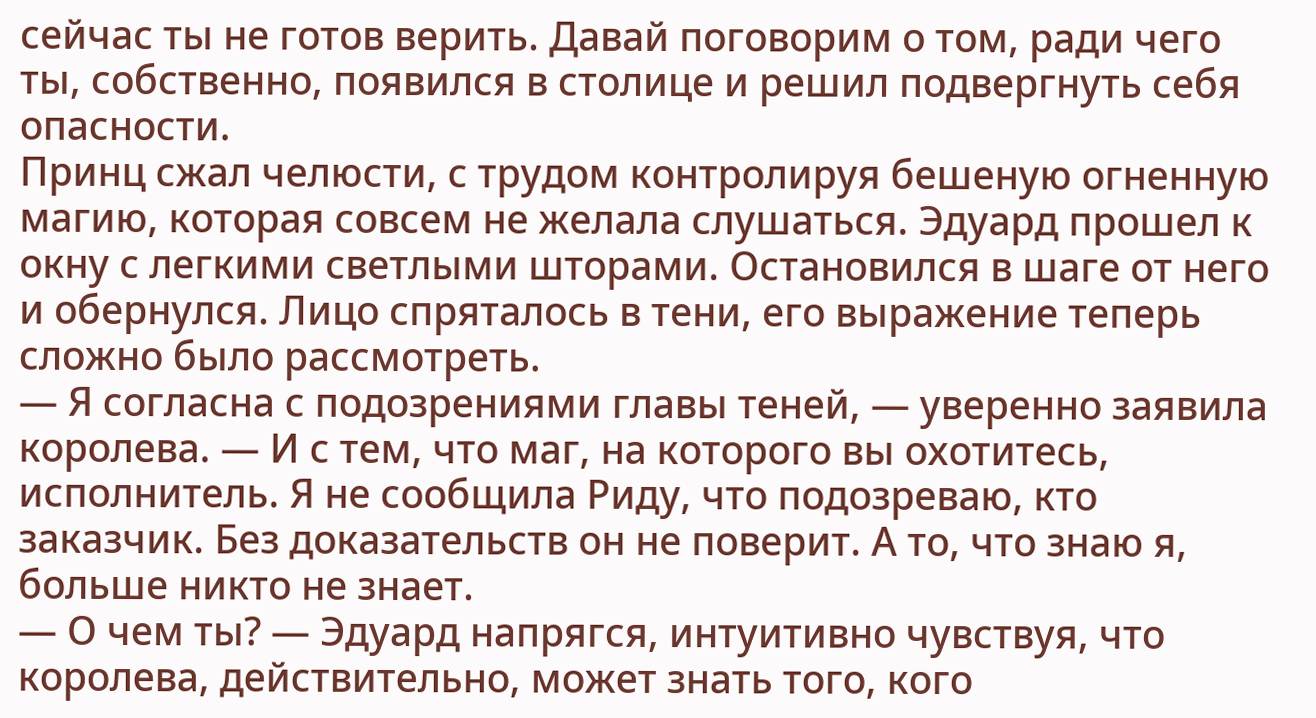сейчас ты не готов верить. Давай поговорим о том, ради чего ты, собственно, появился в столице и решил подвергнуть себя опасности.
Принц сжал челюсти, с трудом контролируя бешеную огненную магию, которая совсем не желала слушаться. Эдуард прошел к окну с легкими светлыми шторами. Остановился в шаге от него и обернулся. Лицо спряталось в тени, его выражение теперь сложно было рассмотреть.
— Я согласна с подозрениями главы теней, — уверенно заявила королева. — И с тем, что маг, на которого вы охотитесь, исполнитель. Я не сообщила Риду, что подозреваю, кто заказчик. Без доказательств он не поверит. А то, что знаю я, больше никто не знает.
— О чем ты? — Эдуард напрягся, интуитивно чувствуя, что королева, действительно, может знать того, кого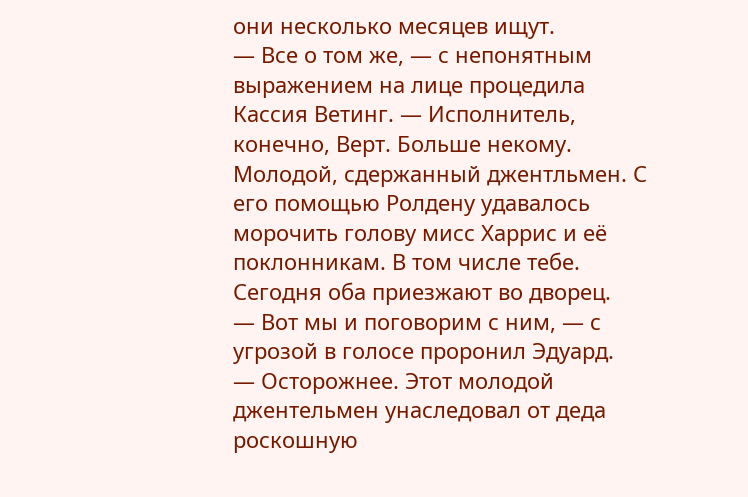они несколько месяцев ищут.
— Все о том же, — с непонятным выражением на лице процедила Кассия Ветинг. — Исполнитель, конечно, Верт. Больше некому. Молодой, сдержанный джентльмен. С его помощью Ролдену удавалось морочить голову мисс Харрис и её поклонникам. В том числе тебе. Сегодня оба приезжают во дворец.
— Вот мы и поговорим с ним, — с угрозой в голосе проронил Эдуард.
— Осторожнее. Этот молодой джентельмен унаследовал от деда роскошную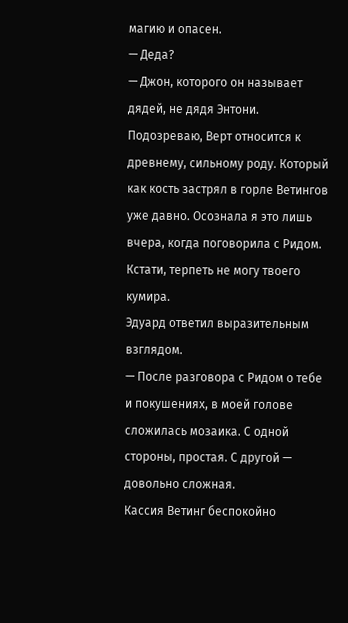магию и опасен.
— Деда?
— Джон, которого он называет дядей, не дядя Энтони. Подозреваю, Верт относится к древнему, сильному роду. Который как кость застрял в горле Ветингов уже давно. Осознала я это лишь вчера, когда поговорила с Ридом. Кстати, терпеть не могу твоего кумира.
Эдуард ответил выразительным взглядом.
— После разговора с Ридом о тебе и покушениях, в моей голове сложилась мозаика. С одной стороны, простая. С другой — довольно сложная.
Кассия Ветинг беспокойно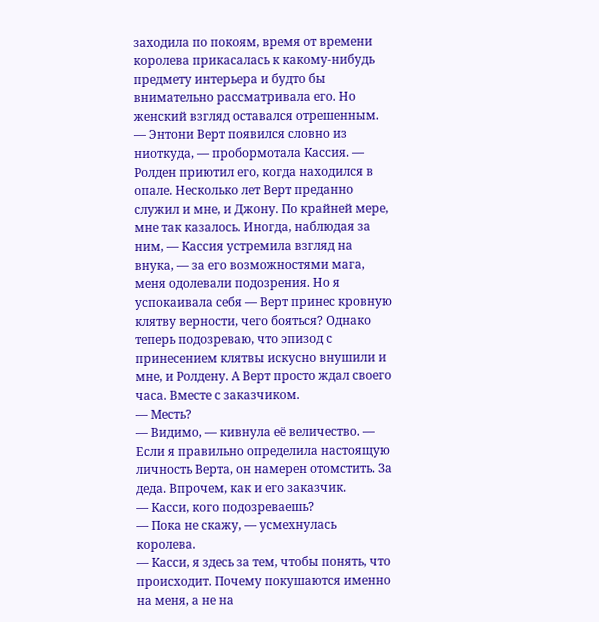заходила по покоям, время от времени королева прикасалась к какому-нибудь предмету интерьера и будто бы внимательно рассматривала его. Но женский взгляд оставался отрешенным.
— Энтони Верт появился словно из ниоткуда, — пробормотала Кассия. — Ролден приютил его, когда находился в опале. Несколько лет Верт преданно служил и мне, и Джону. По крайней мере, мне так казалось. Иногда, наблюдая за ним, — Кассия устремила взгляд на внука, — за его возможностями мага, меня одолевали подозрения. Но я успокаивала себя — Верт принес кровную клятву верности, чего бояться? Однако теперь подозреваю, что эпизод с принесением клятвы искусно внушили и мне, и Ролдену. А Верт просто ждал своего часа. Вместе с заказчиком.
— Месть?
— Видимо, — кивнула её величество. — Если я правильно определила настоящую личность Верта, он намерен отомстить. За деда. Впрочем, как и его заказчик.
— Касси, кого подозреваешь?
— Пока не скажу, — усмехнулась королева.
— Касси, я здесь за тем, чтобы понять, что происходит. Почему покушаются именно на меня, а не на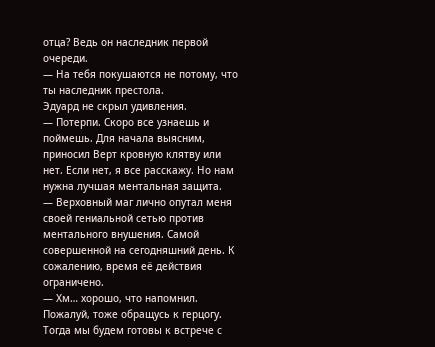отца? Ведь он наследник первой очереди.
— На тебя покушаются не потому, что ты наследник престола.
Эдуард не скрыл удивления.
— Потерпи. Скоро все узнаешь и поймешь. Для начала выясним, приносил Верт кровную клятву или нет. Если нет, я все расскажу. Но нам нужна лучшая ментальная защита.
— Верховный маг лично опутал меня своей гениальной сетью против ментального внушения. Самой совершенной на сегодняшний день. К сожалению, время её действия ограничено.
— Хм… хорошо, что напомнил. Пожалуй, тоже обращусь к герцогу. Тогда мы будем готовы к встрече с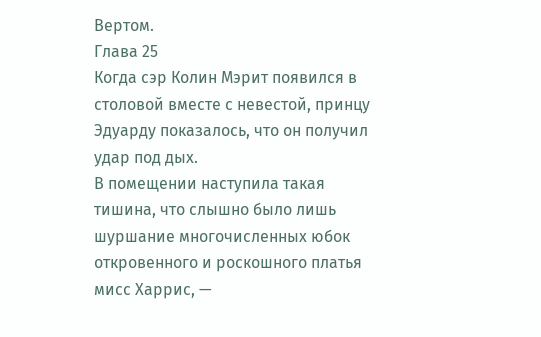Вертом.
Глава 25
Когда сэр Колин Мэрит появился в столовой вместе с невестой, принцу Эдуарду показалось, что он получил удар под дых.
В помещении наступила такая тишина, что слышно было лишь шуршание многочисленных юбок откровенного и роскошного платья мисс Харрис, —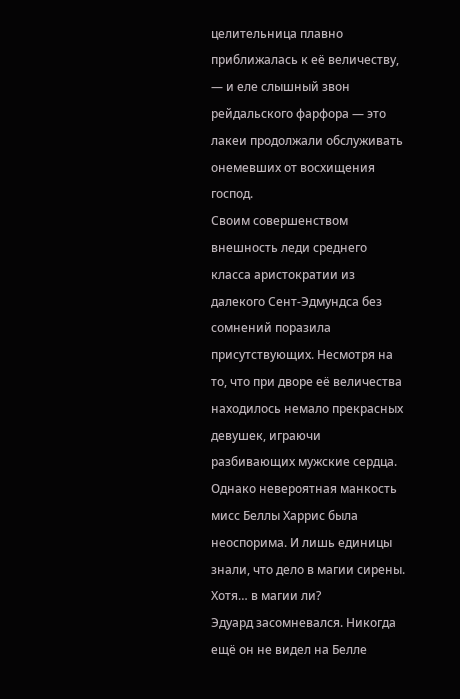целительница плавно приближалась к её величеству, — и еле слышный звон рейдальского фарфора — это лакеи продолжали обслуживать онемевших от восхищения господ.
Своим совершенством внешность леди среднего класса аристократии из далекого Сент-Эдмундса без сомнений поразила присутствующих. Несмотря на то, что при дворе её величества находилось немало прекрасных девушек, играючи разбивающих мужские сердца.
Однако невероятная манкость мисс Беллы Харрис была неоспорима. И лишь единицы знали, что дело в магии сирены.
Хотя… в магии ли?
Эдуард засомневался. Никогда ещё он не видел на Белле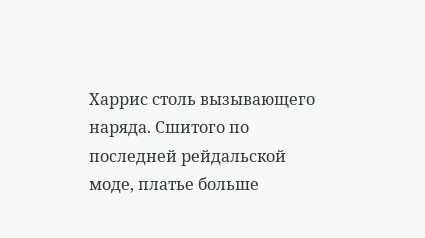Харрис столь вызывающего наряда. Сшитого по последней рейдальской моде, платье больше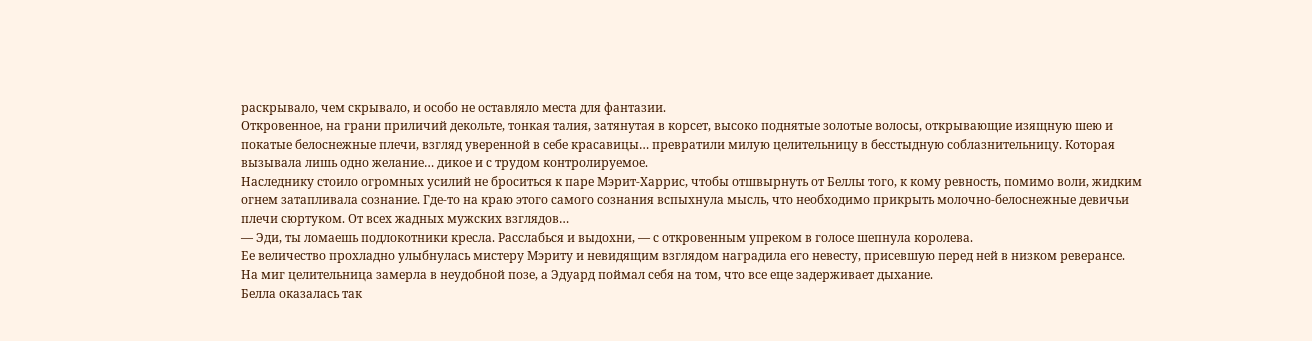раскрывало, чем скрывало, и особо не оставляло места для фантазии.
Откровенное, на грани приличий декольте, тонкая талия, затянутая в корсет, высоко поднятые золотые волосы, открывающие изящную шею и покатые белоснежные плечи, взгляд уверенной в себе красавицы… превратили милую целительницу в бесстыдную соблазнительницу. Которая вызывала лишь одно желание… дикое и с трудом контролируемое.
Наследнику стоило огромных усилий не броситься к паре Мэрит-Харрис, чтобы отшвырнуть от Беллы того, к кому ревность, помимо воли, жидким огнем затапливала сознание. Где-то на краю этого самого сознания вспыхнула мысль, что необходимо прикрыть молочно-белоснежные девичьи плечи сюртуком. От всех жадных мужских взглядов…
— Эди, ты ломаешь подлокотники кресла. Расслабься и выдохни, — с откровенным упреком в голосе шепнула королева.
Ее величество прохладно улыбнулась мистеру Мэриту и невидящим взглядом наградила его невесту, присевшую перед ней в низком реверансе.
На миг целительница замерла в неудобной позе, а Эдуард поймал себя на том, что все еще задерживает дыхание.
Белла оказалась так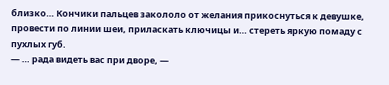близко… Кончики пальцев закололо от желания прикоснуться к девушке, провести по линии шеи, приласкать ключицы и… стереть яркую помаду с пухлых губ.
— … рада видеть вас при дворе, —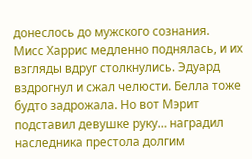донеслось до мужского сознания.
Мисс Харрис медленно поднялась, и их взгляды вдруг столкнулись. Эдуард вздрогнул и сжал челюсти. Белла тоже будто задрожала. Но вот Мэрит подставил девушке руку… наградил наследника престола долгим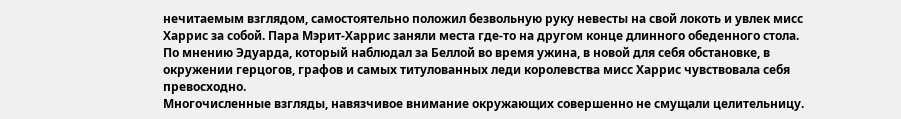нечитаемым взглядом, самостоятельно положил безвольную руку невесты на свой локоть и увлек мисс Харрис за собой. Пара Мэрит-Харрис заняли места где-то на другом конце длинного обеденного стола.
По мнению Эдуарда, который наблюдал за Беллой во время ужина, в новой для себя обстановке, в окружении герцогов, графов и самых титулованных леди королевства мисс Харрис чувствовала себя превосходно.
Многочисленные взгляды, навязчивое внимание окружающих совершенно не смущали целительницу.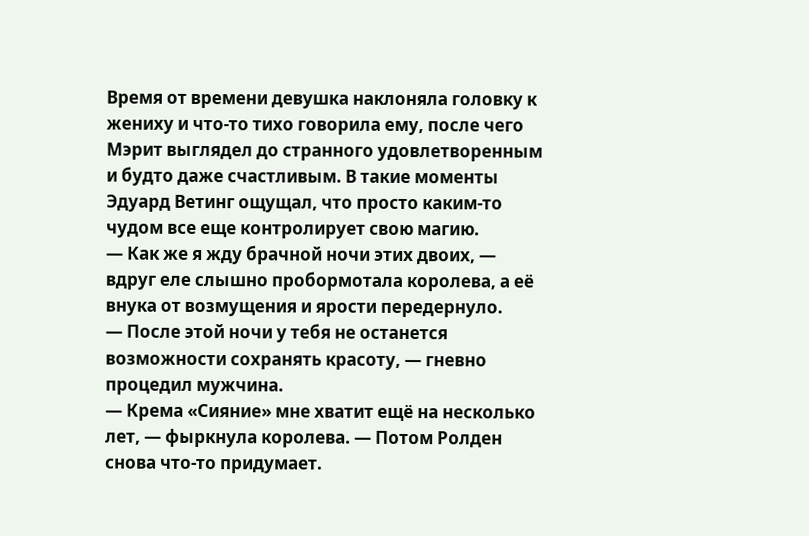Время от времени девушка наклоняла головку к жениху и что-то тихо говорила ему, после чего Мэрит выглядел до странного удовлетворенным и будто даже счастливым. В такие моменты Эдуард Ветинг ощущал, что просто каким-то чудом все еще контролирует свою магию.
— Как же я жду брачной ночи этих двоих, — вдруг еле слышно пробормотала королева, а её внука от возмущения и ярости передернуло.
— После этой ночи у тебя не останется возможности сохранять красоту, — гневно процедил мужчина.
— Крема «Сияние» мне хватит ещё на несколько лет, — фыркнула королева. — Потом Ролден снова что-то придумает.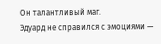Он талантливый маг.
Эдуард не справился с эмоциями —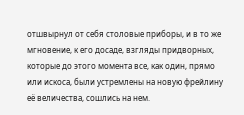отшвырнул от себя столовые приборы, и в то же мгновение, к его досаде, взгляды придворных, которые до этого момента все, как один, прямо или искоса, были устремлены на новую фрейлину её величества, сошлись на нем.